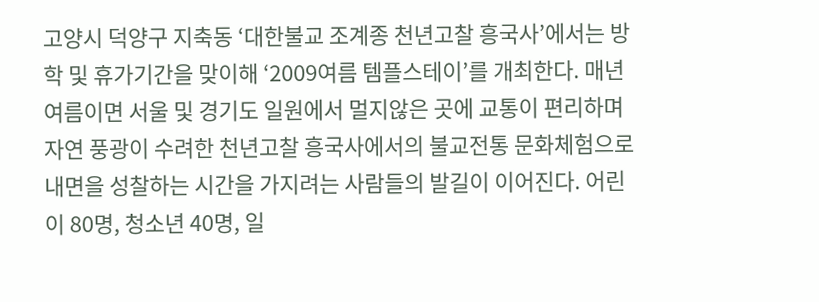고양시 덕양구 지축동 ‘대한불교 조계종 천년고찰 흥국사’에서는 방학 및 휴가기간을 맞이해 ‘2009여름 템플스테이’를 개최한다. 매년 여름이면 서울 및 경기도 일원에서 멀지않은 곳에 교통이 편리하며 자연 풍광이 수려한 천년고찰 흥국사에서의 불교전통 문화체험으로 내면을 성찰하는 시간을 가지려는 사람들의 발길이 이어진다. 어린이 80명, 청소년 40명, 일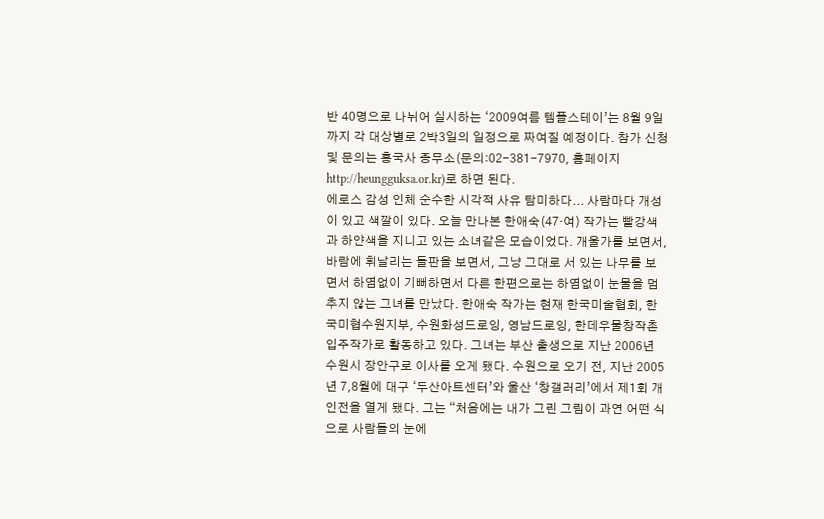반 40명으로 나뉘어 실시하는 ‘2009여름 템플스테이’는 8월 9일까지 각 대상별로 2박3일의 일정으로 짜여질 예정이다. 참가 신청 및 문의는 흥국사 종무소(문의:02-381-7970, 홈페이지 http://heungguksa.or.kr)로 하면 된다.
에로스 감성 인체 순수한 시각적 사유 탐미하다... 사람마다 개성이 있고 색깔이 있다. 오늘 만나본 한애숙(47·여) 작가는 빨강색과 하얀색을 지니고 있는 소녀같은 모습이었다. 개울가를 보면서, 바람에 휘날리는 들판을 보면서, 그냥 그대로 서 있는 나무를 보면서 하염없이 기뻐하면서 다른 한편으로는 하염없이 눈물을 멈추지 않는 그녀를 만났다. 한애숙 작가는 현재 한국미술협회, 한국미협수원지부, 수원화성드로잉, 영남드로잉, 한데우물창작촌입주작가로 활동하고 있다. 그녀는 부산 출생으로 지난 2006년 수원시 장안구로 이사를 오게 됐다. 수원으로 오기 전, 지난 2005년 7,8월에 대구 ‘두산아트센터’와 울산 ‘창갤러리’에서 제1회 개인전을 열게 됐다. 그는 “처음에는 내가 그린 그림이 과연 어떤 식으로 사람들의 눈에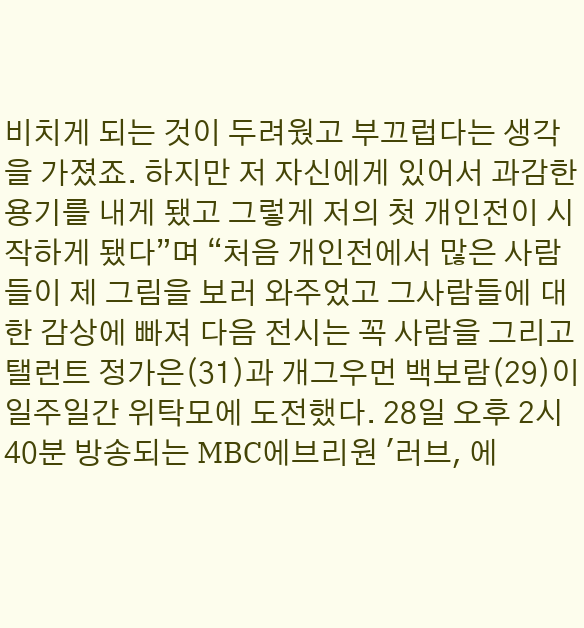비치게 되는 것이 두려웠고 부끄럽다는 생각을 가졌죠. 하지만 저 자신에게 있어서 과감한 용기를 내게 됐고 그렇게 저의 첫 개인전이 시작하게 됐다”며 “처음 개인전에서 많은 사람들이 제 그림을 보러 와주었고 그사람들에 대한 감상에 빠져 다음 전시는 꼭 사람을 그리고
탤런트 정가은(31)과 개그우먼 백보람(29)이 일주일간 위탁모에 도전했다. 28일 오후 2시40분 방송되는 MBC에브리원 '러브, 에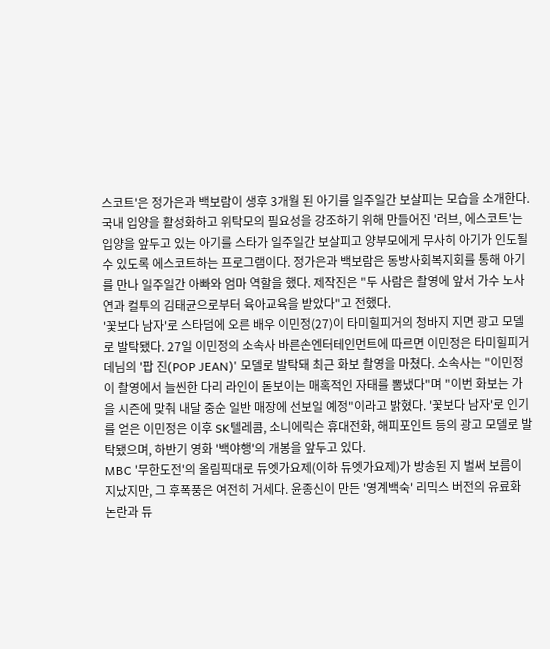스코트'은 정가은과 백보람이 생후 3개월 된 아기를 일주일간 보살피는 모습을 소개한다. 국내 입양을 활성화하고 위탁모의 필요성을 강조하기 위해 만들어진 '러브, 에스코트'는 입양을 앞두고 있는 아기를 스타가 일주일간 보살피고 양부모에게 무사히 아기가 인도될 수 있도록 에스코트하는 프로그램이다. 정가은과 백보람은 동방사회복지회를 통해 아기를 만나 일주일간 아빠와 엄마 역할을 했다. 제작진은 "두 사람은 촬영에 앞서 가수 노사연과 컬투의 김태균으로부터 육아교육을 받았다"고 전했다.
'꽃보다 남자'로 스타덤에 오른 배우 이민정(27)이 타미힐피거의 청바지 지면 광고 모델로 발탁됐다. 27일 이민정의 소속사 바른손엔터테인먼트에 따르면 이민정은 타미힐피거 데님의 '팝 진(POP JEAN)' 모델로 발탁돼 최근 화보 촬영을 마쳤다. 소속사는 "이민정이 촬영에서 늘씬한 다리 라인이 돋보이는 매혹적인 자태를 뽐냈다"며 "이번 화보는 가을 시즌에 맞춰 내달 중순 일반 매장에 선보일 예정"이라고 밝혔다. '꽃보다 남자'로 인기를 얻은 이민정은 이후 SK텔레콤, 소니에릭슨 휴대전화, 해피포인트 등의 광고 모델로 발탁됐으며, 하반기 영화 '백야행'의 개봉을 앞두고 있다.
MBC '무한도전'의 올림픽대로 듀엣가요제(이하 듀엣가요제)가 방송된 지 벌써 보름이 지났지만, 그 후폭풍은 여전히 거세다. 윤종신이 만든 '영계백숙' 리믹스 버전의 유료화 논란과 듀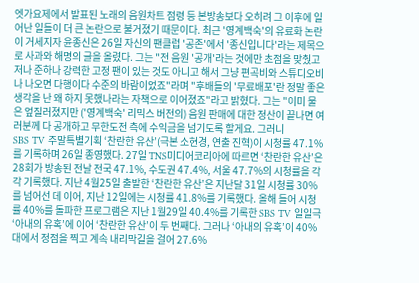엣가요제에서 발표된 노래의 음원차트 점령 등 본방송보다 오히려 그 이후에 일어난 일들이 더 큰 논란으로 불거졌기 때문이다. 최근 '영계백숙'의 유료화 논란이 거세지자 윤종신은 26일 자신의 팬클럽 '공존'에서 '종신입니다'라는 제목으로 사과와 해명의 글을 올렸다. 그는 "전 음원 '공개'라는 것에만 초점을 맞췄고 저나 준하나 강력한 고정 팬이 있는 것도 아니고 해서 그냥 편곡비와 스튜디오비나 나오면 다행이다 수준의 바람이었죠"라며 "후배들의 '무료배포'란 정말 좋은 생각을 난 왜 하지 못했나라는 자책으로 이어졌죠"라고 밝혔다. 그는 "이미 물은 엎질러졌지만 ('영계백숙' 리믹스 버전의) 음원 판매에 대한 정산이 끝나면 여러분께 다 공개하고 무한도전 측에 수익금을 넘기도록 할게요. 그러니
SBS TV 주말특별기획 ‘찬란한 유산’(극본 소현경, 연출 진혁)이 시청률 47.1%를 기록하며 26일 종영했다. 27일 TNS미디어코리아에 따르면 ‘찬란한 유산’은 28회가 방송된 전날 전국 47.1%, 수도권 47.4%, 서울 47.7%의 시청률을 각각 기록했다. 지난 4월25일 출발한 ‘찬란한 유산’은 지난달 31일 시청률 30%를 넘어선 데 이어, 지난 12일에는 시청률 41.8%를 기록했다. 올해 들어 시청률 40%를 돌파한 프로그램은 지난 1월29일 40.4%를 기록한 SBS TV 일일극 ‘아내의 유혹’에 이어 ‘찬란한 유산’이 두 번째다. 그러나 ‘아내의 유혹’이 40%대에서 정점을 찍고 계속 내리막길을 걸어 27.6%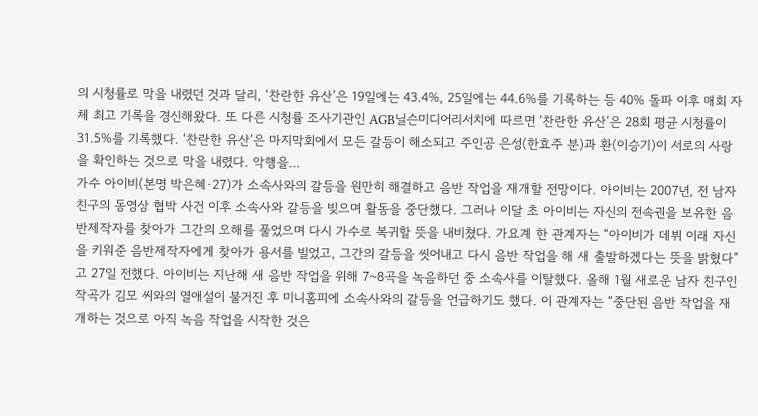의 시청률로 막을 내렸던 것과 달리, ‘찬란한 유산’은 19일에는 43.4%, 25일에는 44.6%를 기록하는 등 40% 돌파 이후 매회 자체 최고 기록을 경신해왔다. 또 다른 시청률 조사기관인 AGB닐슨미디어리서치에 따르면 ‘찬란한 유산’은 28회 평균 시청률이 31.5%를 기록했다. ‘찬란한 유산’은 마지막회에서 모든 갈등이 해소되고 주인공 은성(한효주 분)과 환(이승기)이 서로의 사랑을 확인하는 것으로 막을 내렸다. 악행을…
가수 아이비(본명 박은혜·27)가 소속사와의 갈등을 원만히 해결하고 음반 작업을 재개할 전망이다. 아이비는 2007년, 전 남자 친구의 동영상 협박 사건 이후 소속사와 갈등을 빚으며 활동을 중단했다. 그러나 이달 초 아이비는 자신의 전속권을 보유한 음반제작자를 찾아가 그간의 오해를 풀었으며 다시 가수로 복귀할 뜻을 내비쳤다. 가요계 한 관계자는 “아이비가 데뷔 이래 자신을 키워준 음반제작자에게 찾아가 용서를 빌었고, 그간의 갈등을 씻어내고 다시 음반 작업을 해 새 출발하겠다는 뜻을 밝혔다”고 27일 전했다. 아이비는 지난해 새 음반 작업을 위해 7~8곡을 녹음하던 중 소속사를 이탈했다. 올해 1월 새로운 남자 친구인 작곡가 김모 씨와의 열애설이 불거진 후 미니홈피에 소속사와의 갈등을 언급하기도 했다. 이 관계자는 “중단된 음반 작업을 재개하는 것으로 아직 녹음 작업을 시작한 것은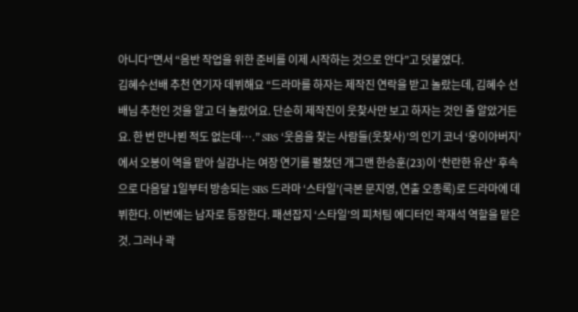아니다”면서 “음반 작업을 위한 준비를 이제 시작하는 것으로 안다”고 덧붙였다.
김혜수선배 추천 연기자 데뷔해요 “드라마를 하자는 제작진 연락을 받고 놀랐는데, 김혜수 선배님 추천인 것을 알고 더 놀랐어요. 단순히 제작진이 웃찾사만 보고 하자는 것인 줄 알았거든요. 한 번 만나뵌 적도 없는데….” SBS ‘웃음을 찾는 사람들(웃찾사)’의 인기 코너 ‘웅이아버지’에서 오봉이 역을 맡아 실감나는 여장 연기를 펼쳤던 개그맨 한승훈(23)이 ‘찬란한 유산’ 후속으로 다음달 1일부터 방송되는 SBS 드라마 ‘스타일’(극본 문지영, 연출 오종록)로 드라마에 데뷔한다. 이번에는 남자로 등장한다. 패션잡지 ‘스타일’의 피처팀 에디터인 곽재석 역할을 맡은 것. 그러나 곽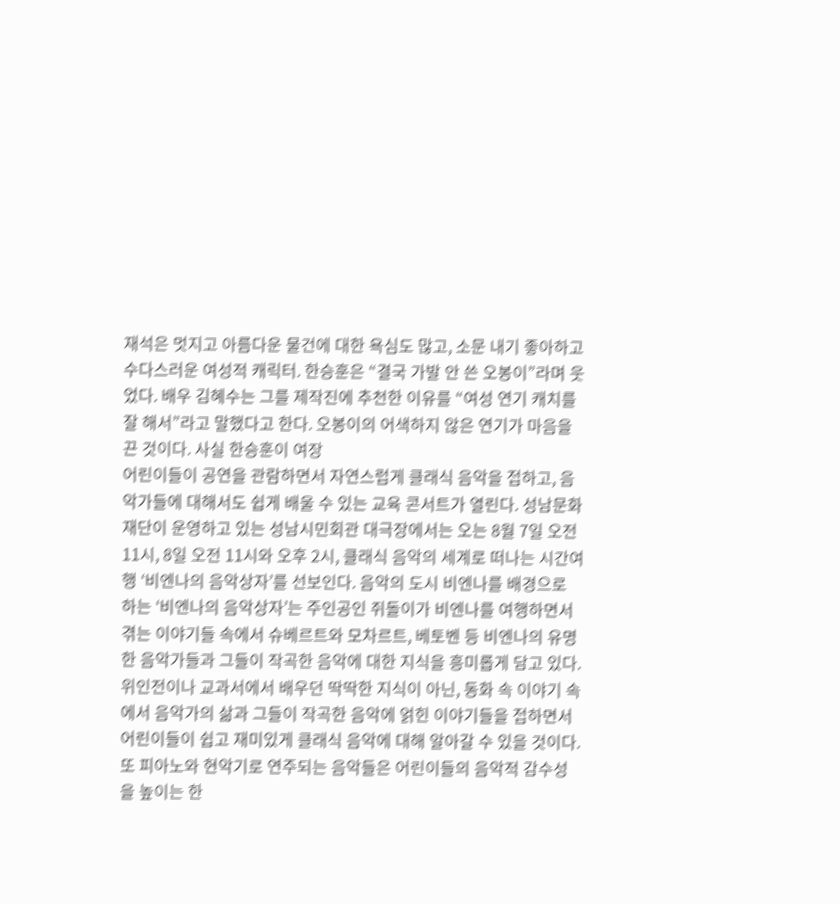재석은 멋지고 아름다운 물건에 대한 욕심도 많고, 소문 내기 좋아하고 수다스러운 여성적 캐릭터. 한승훈은 “결국 가발 안 쓴 오봉이”라며 웃었다. 배우 김혜수는 그를 제작진에 추천한 이유를 “여성 연기 캐치를 잘 해서”라고 말했다고 한다. 오봉이의 어색하지 않은 연기가 마음을 끈 것이다. 사실 한승훈이 여장
어린이들이 공연을 관람하면서 자연스럽게 클래식 음악을 접하고, 음악가들에 대해서도 쉽게 배울 수 있는 교육 콘서트가 열린다. 성남문화재단이 운영하고 있는 성남시민회관 대극장에서는 오는 8월 7일 오전 11시, 8일 오전 11시와 오후 2시, 클래식 음악의 세계로 떠나는 시간여행 ‘비엔나의 음악상자’를 선보인다. 음악의 도시 비엔나를 배경으로 하는 ‘비엔나의 음악상자’는 주인공인 쥐돌이가 비엔나를 여행하면서 겪는 이야기들 속에서 슈베르트와 모차르트, 베토벤 등 비엔나의 유명한 음악가들과 그들이 작곡한 음악에 대한 지식을 흥미롭게 담고 있다. 위인전이나 교과서에서 배우던 딱딱한 지식이 아닌, 동화 속 이야기 속에서 음악가의 삶과 그들이 작곡한 음악에 얽힌 이야기들을 접하면서 어린이들이 쉽고 재미있게 클래식 음악에 대해 알아갈 수 있을 것이다. 또 피아노와 현악기로 연주되는 음악들은 어린이들의 음악적 감수성을 높이는 한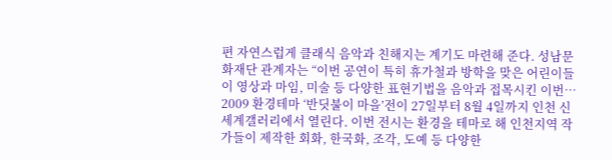편 자연스럽게 클래식 음악과 친해지는 계기도 마련해 준다. 성남문화재단 관계자는 “이번 공연이 특히 휴가철과 방학을 맞은 어린이들이 영상과 마임, 미술 등 다양한 표현기법을 음악과 접목시킨 이번…
2009 환경테마 ‘반딧불이 마을’전이 27일부터 8월 4일까지 인천 신세계갤러리에서 열린다. 이번 전시는 환경을 테마로 해 인천지역 작가들이 제작한 회화, 한국화, 조각, 도예 등 다양한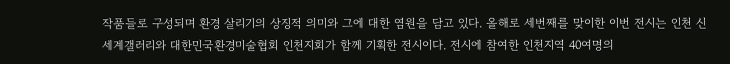작품들로 구성되며 환경 살리기의 상징적 의미와 그에 대한 염원을 담고 있다. 올해로 세번째를 맞이한 이번 전시는 인천 신세계갤러리와 대한민국환경미술협회 인천지회가 함께 기획한 전시이다. 전시에 참여한 인천지역 40여명의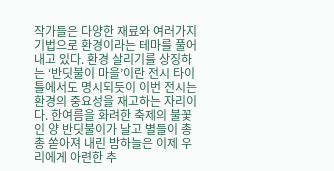작가들은 다양한 재료와 여러가지 기법으로 환경이라는 테마를 풀어내고 있다. 환경 살리기를 상징하는 ‘반딧불이 마을’이란 전시 타이틀에서도 명시되듯이 이번 전시는 환경의 중요성을 재고하는 자리이다. 한여름을 화려한 축제의 불꽃인 양 반딧불이가 날고 별들이 총총 쏟아져 내린 밤하늘은 이제 우리에게 아련한 추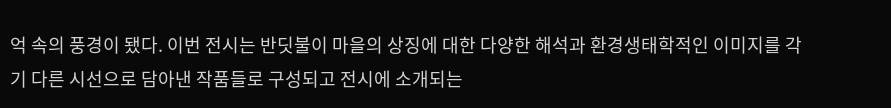억 속의 풍경이 됐다. 이번 전시는 반딧불이 마을의 상징에 대한 다양한 해석과 환경생태학적인 이미지를 각기 다른 시선으로 담아낸 작품들로 구성되고 전시에 소개되는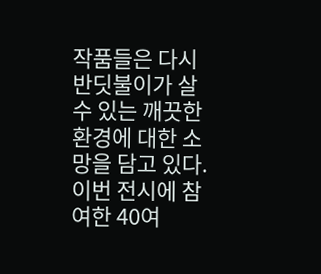작품들은 다시 반딧불이가 살 수 있는 깨끗한 환경에 대한 소망을 담고 있다. 이번 전시에 참여한 40여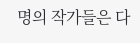명의 작가들은 다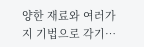양한 재료와 여러가지 기법으로 각기…